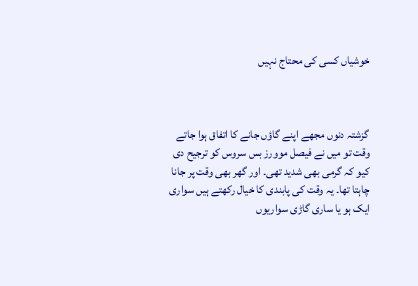خوشیاں کسی کی محتاج نہیں



گزشتہ دنوں مجھے اپنے گاؤں جانے کا اتفاق ہوا جاتے وقت تو میں نے فیصل موورز بس سروس کو ترجیح دی کیو کہ گرمی بھی شدید تھی۔ اور گھر بھی وقت پر جانا چاہتا تھا۔ یہ وقت کی پابندی کا خیال رکھتے ہیں سواری ایک ہو یا ساری گاڑی سواریوں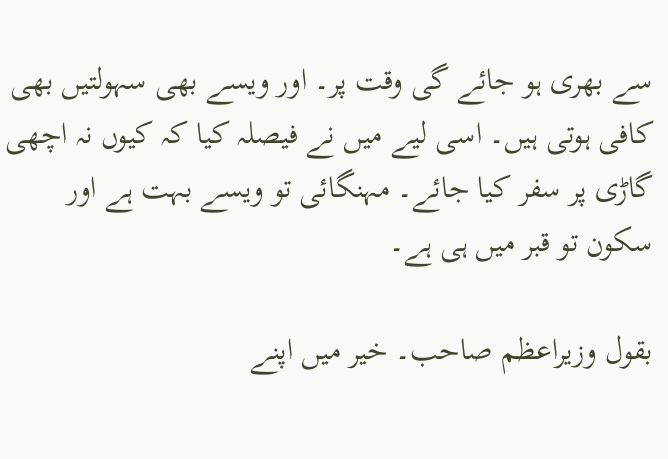سے بھری ہو جائے گی وقت پر۔ اور ویسے بھی سہولتیں بھی کافی ہوتی ہیں۔ اسی لیے میں نے فیصلہ کیا کہ کیوں نہ اچھی گاڑی پر سفر کیا جائے۔ مہنگائی تو ویسے بہت ہے اور سکون تو قبر میں ہی ہے۔

بقول وزیراعظم صاحب۔ خیر میں اپنے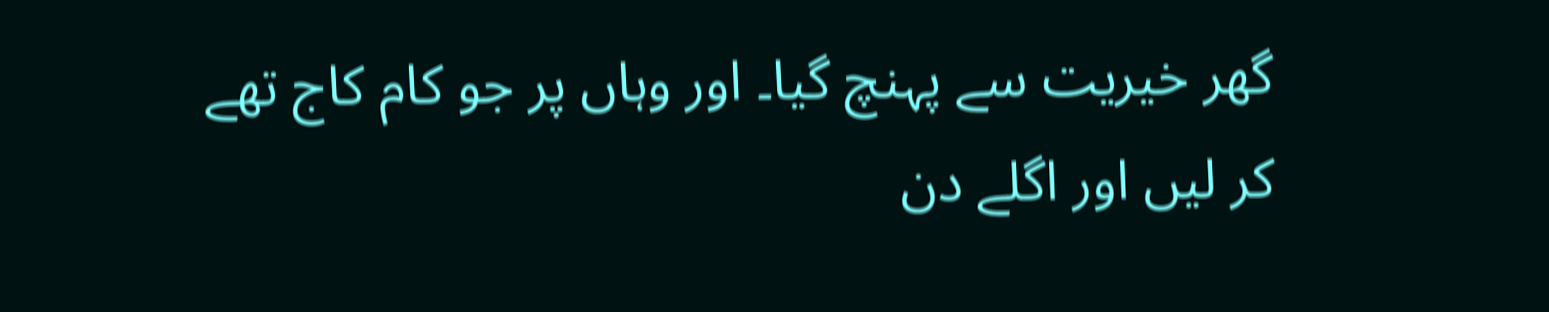گھر خیریت سے پہنچ گیا۔ اور وہاں پر جو کام کاج تھے کر لیں اور اگلے دن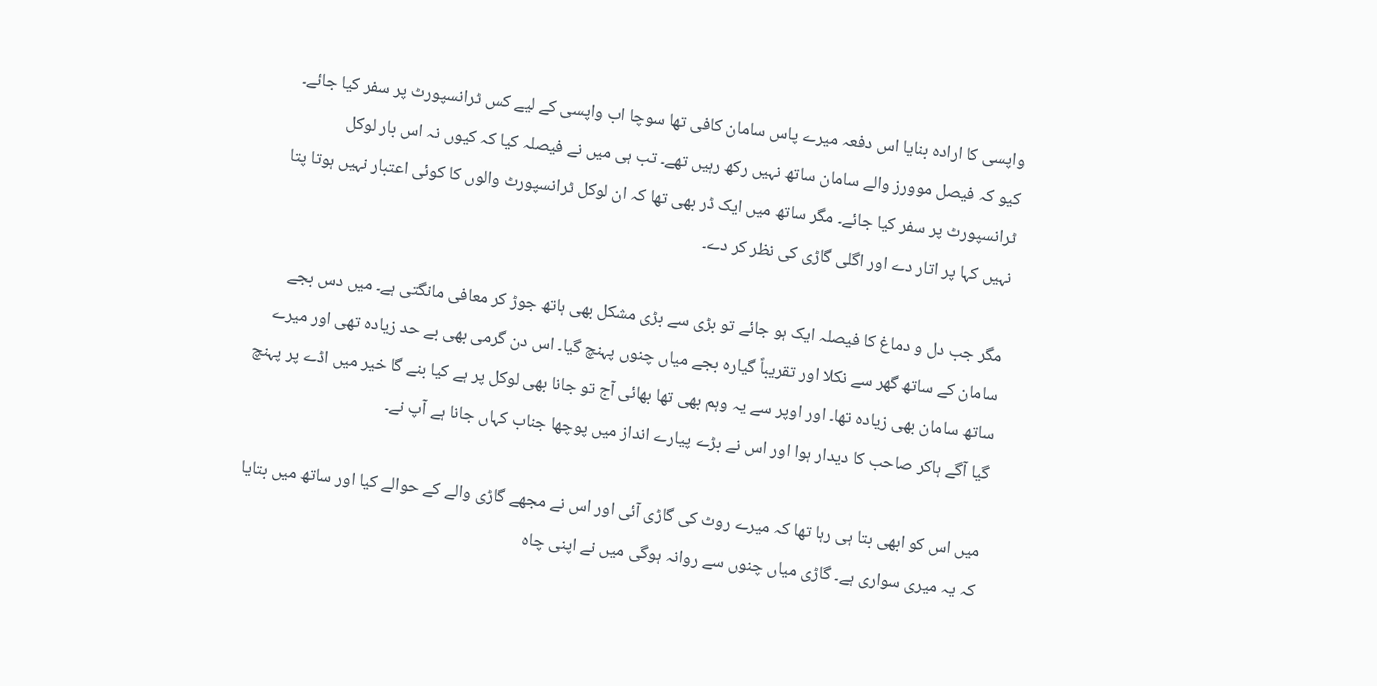واپسی کا ارادہ بنایا اس دفعہ میرے پاس سامان کافی تھا سوچا اب واپسی کے لیے کس ٹرانسپورٹ پر سفر کیا جائے۔ کیو کہ فیصل موورز والے سامان ساتھ نہیں رکھ رہیں تھے۔ تب ہی میں نے فیصلہ کیا کہ کیوں نہ اس بار لوکل ٹرانسپورٹ پر سفر کیا جائے۔ مگر ساتھ میں ایک ڈر بھی تھا کہ ان لوکل ٹرانسپورٹ والوں کا کوئی اعتبار نہیں ہوتا پتا نہیں کہا پر اتار دے اور اگلی گاڑی کی نظر کر دے۔

مگر جب دل و دماغ کا فیصلہ ایک ہو جائے تو بڑی سے بڑی مشکل بھی ہاتھ جوڑ کر معافی مانگتی ہے۔ میں دس بجے سامان کے ساتھ گھر سے نکلا اور تقریباً گیارہ بجے میاں چنوں پہنچ گیا۔ اس دن گرمی بھی بے حد زیادہ تھی اور میرے ساتھ سامان بھی زیادہ تھا۔ اور اوپر سے یہ وہم بھی تھا بھائی آج تو جانا بھی لوکل پر ہے کیا بنے گا خیر میں اڈے پر پہنچ گیا آگے ہاکر صاحب کا دیدار ہوا اور اس نے بڑے پیارے انداز میں پوچھا جناب کہاں جانا ہے آپ نے۔

میں اس کو ابھی بتا ہی رہا تھا کہ میرے روٹ کی گاڑی آئی اور اس نے مجھے گاڑی والے کے حوالے کیا اور ساتھ میں بتایا کہ یہ میری سواری ہے۔ گاڑی میاں چنوں سے روانہ ہوگی میں نے اپنی چاہ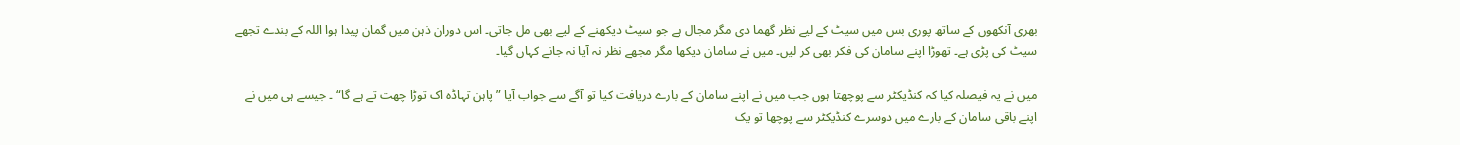بھری آنکھوں کے ساتھ پوری بس میں سیٹ کے لیے نظر گھما دی مگر مجال ہے جو سیٹ دیکھنے کے لیے بھی مل جاتی۔ اس دوران ذہن میں گمان پیدا ہوا اللہ کے بندے تجھے سیٹ کی پڑی ہے۔ تھوڑا اپنے سامان کی فکر بھی کر لیں۔ میں نے سامان دیکھا مگر مجھے نظر نہ آیا نہ جانے کہاں گیا۔

میں نے یہ فیصلہ کیا کہ کنڈیکٹر سے پوچھتا ہوں جب میں نے اپنے سامان کے بارے دریافت کیا تو آگے سے جواب آیا ”پاہن تہاڈہ اک توڑا چھت تے ہے گا“ ۔ جیسے ہی میں نے اپنے باقی سامان کے بارے میں دوسرے کنڈیکٹر سے پوچھا تو یک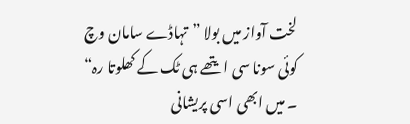لخت آواز میں بولا ”تہاڈے سامان وچ کوئی سونا سی ایتھے ہی ٹک کے کھلوتا رہ“ ۔ میں ابھی اسی پریشانی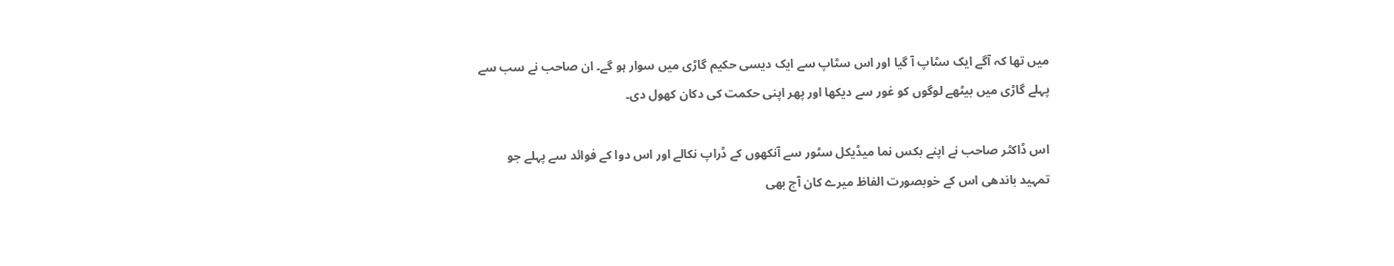میں تھا کہ آگے ایک سٹاپ آ گیا اور اس سٹاپ سے ایک دیسی حکیم گاڑی میں سوار ہو گے۔ ان صاحب نے سب سے پہلے گاڑی میں بیٹھے لوگوں کو غور سے دیکھا اور پھر اپنی حکمت کی دکان کھول دی۔

اس ڈاکٹر صاحب نے اپنے بکس نما میڈیکل سٹور سے آنکھوں کے ڈراپ نکالے اور اس دوا کے فوائد سے پہلے جو تمہید باندھی اس کے خوبصورت الفاظ میرے کان آج بھی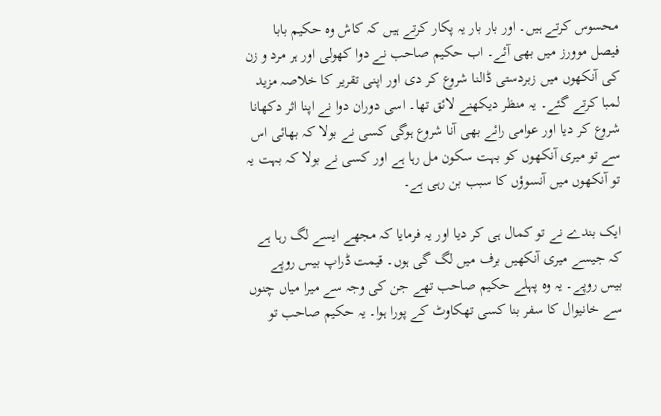محسوس کرتے ہیں۔ اور بار بار یہ پکار کرتے ہیں کہ کاش وہ حکیم بابا فیصل موورز میں بھی آئے۔ اب حکیم صاحب نے دوا کھولی اور ہر مرد و زن کی آنکھوں میں زبردستی ڈالنا شروع کر دی اور اپنی تقریر کا خلاصہ مزید لمبا کرتے گئے۔ یہ منظر دیکھنے لائق تھا۔ اسی دوران دوا نے اپنا اثر دکھانا شروع کر دیا اور عوامی رائے بھی آنا شروع ہوگی کسی نے بولا کہ بھائی اس سے تو میری آنکھوں کو بہت سکون مل رہا ہے اور کسی نے بولا کہ بہت یہ تو آنکھوں میں آنسوؤں کا سبب بن رہی ہے۔

ایک بندے نے تو کمال ہی کر دیا اور یہ فرمایا کہ مجھے ایسے لگ رہا ہے کہ جیسے میری آنکھیں برف میں لگ گی ہوں۔ قیمت ڈراپ بیس روپے بیس روپے۔ یہ وہ پہلے حکیم صاحب تھے جن کی وجہ سے میرا میاں چنوں سے خانیوال کا سفر بنا کسی تھکاوٹ کے پورا ہوا۔ یہ حکیم صاحب تو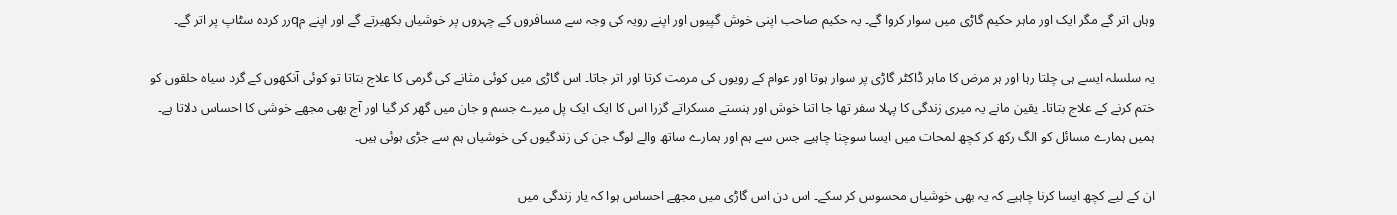وہاں اتر گے مگر ایک اور ماہر حکیم گاڑی میں سوار کروا گے۔ یہ حکیم صاحب اپنی خوش گپیوں اور اپنے رویہ کی وجہ سے مسافروں کے چہروں پر خوشیاں بکھیرتے گے اور اپنے مqرر کردہ سٹاپ پر اتر گے۔

یہ سلسلہ ایسے ہی چلتا رہا اور ہر مرض کا ماہر ڈاکٹر گاڑی پر سوار ہوتا اور عوام کے رویوں کی مرمت کرتا اور اتر جاتا۔ اس گاڑی میں کوئی مثانے کی گرمی کا علاج بتاتا تو کوئی آنکھوں کے گرد سیاہ حلقوں کو ختم کرنے کے علاج بتاتا۔ یقین مانے یہ میری زندگی کا پہلا سفر تھا جا اتنا خوش اور ہنستے مسکراتے گزرا اس کا ایک ایک پل میرے جسم و جان میں گھر کر گیا اور آج بھی مجھے خوشی کا احساس دلاتا ہے۔ ہمیں ہمارے مسائل کو الگ رکھ کر کچھ لمحات میں ایسا سوچنا چاہیے جس سے ہم اور ہمارے ساتھ والے لوگ جن کی زندگیوں کی خوشیاں ہم سے جڑی ہوئی ہیں۔

ان کے لیے کچھ ایسا کرنا چاہیے کہ یہ بھی خوشیاں محسوس کر سکے۔ اس دن اس گاڑی میں مجھے احساس ہوا کہ یار زندگی میں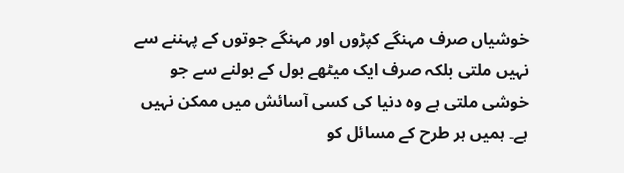خوشیاں صرف مہنگے کپڑوں اور مہنگے جوتوں کے پہننے سے نہیں ملتی بلکہ صرف ایک میٹھے بول کے بولنے سے جو خوشی ملتی ہے وہ دنیا کی کسی آسائش میں ممکن نہیں ہے۔ ہمیں ہر طرح کے مسائل کو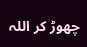چھوڑ کر اللہ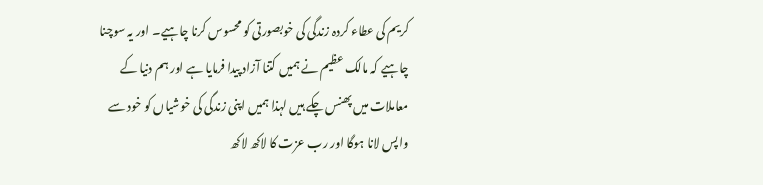کریم کی عطاء کردہ زندگی کی خوبصورتی کو محسوس کرنا چاہیے۔ اور یہ سوچنا چاہیے کہ مالک عظیم نے ہمیں کتنا آزاد پیدا فرمایا ہے اور ہم دنیا کے معاملات میں پھنس چکے ہیں لہذا ہمیں اپنی زندگی کی خوشیاں کو خود سے واپس لانا ہوگا اور رب عزت کا لاکھ لاکھ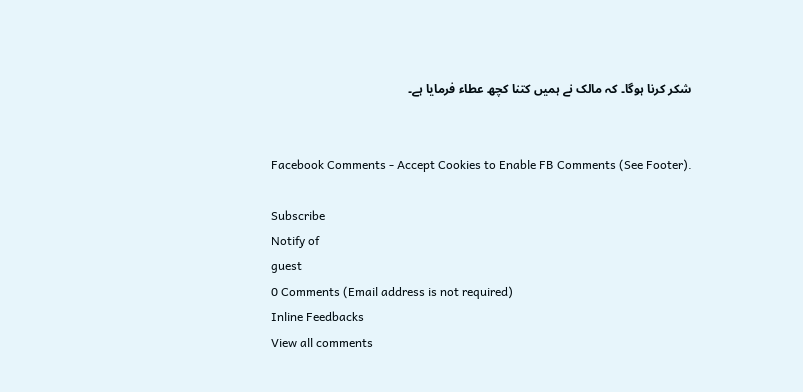شکر کرنا ہوگا۔ کہ مالک نے ہمیں کتنا کچھ عطاء فرمایا ہے۔


Facebook Comments - Accept Cookies to Enable FB Comments (See Footer).

Subscribe
Notify of
guest
0 Comments (Email address is not required)
Inline Feedbacks
View all comments